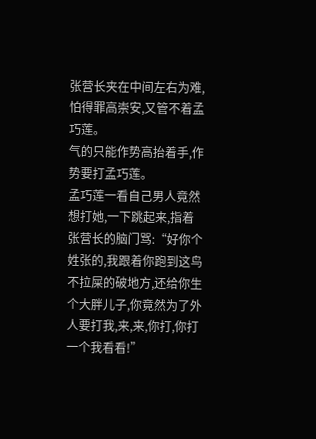张营长夹在中间左右为难,怕得罪高崇安,又管不着孟巧莲。
气的只能作势高抬着手,作势要打孟巧莲。
孟巧莲一看自己男人竟然想打她,一下跳起来,指着张营长的脑门骂:“好你个姓张的,我跟着你跑到这鸟不拉屎的破地方,还给你生个大胖儿子,你竟然为了外人要打我,来,来,你打,你打一个我看看!”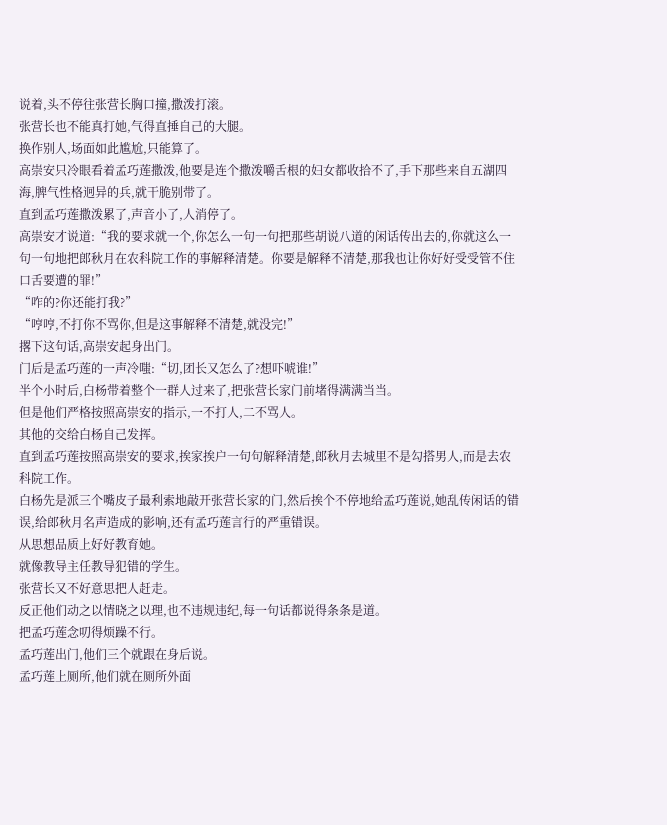说着,头不停往张营长胸口撞,撒泼打滚。
张营长也不能真打她,气得直捶自己的大腿。
换作别人,场面如此尴尬,只能算了。
高崇安只冷眼看着孟巧莲撒泼,他要是连个撒泼嚼舌根的妇女都收拾不了,手下那些来自五湖四海,脾气性格迥异的兵,就干脆别带了。
直到孟巧莲撒泼累了,声音小了,人消停了。
高崇安才说道:“我的要求就一个,你怎么一句一句把那些胡说八道的闲话传出去的,你就这么一句一句地把郎秋月在农科院工作的事解释清楚。你要是解释不清楚,那我也让你好好受受管不住口舌要遭的罪!”
“咋的?你还能打我?”
“哼哼,不打你不骂你,但是这事解释不清楚,就没完!”
撂下这句话,高崇安起身出门。
门后是孟巧莲的一声冷嗤:“切,团长又怎么了?想吓唬谁!”
半个小时后,白杨带着整个一群人过来了,把张营长家门前堵得满满当当。
但是他们严格按照高崇安的指示,一不打人,二不骂人。
其他的交给白杨自己发挥。
直到孟巧莲按照高崇安的要求,挨家挨户一句句解释清楚,郎秋月去城里不是勾搭男人,而是去农科院工作。
白杨先是派三个嘴皮子最利索地敲开张营长家的门,然后挨个不停地给孟巧莲说,她乱传闲话的错误,给郎秋月名声造成的影响,还有孟巧莲言行的严重错误。
从思想品质上好好教育她。
就像教导主任教导犯错的学生。
张营长又不好意思把人赶走。
反正他们动之以情晓之以理,也不违规违纪,每一句话都说得条条是道。
把孟巧莲念叨得烦躁不行。
孟巧莲出门,他们三个就跟在身后说。
孟巧莲上厕所,他们就在厕所外面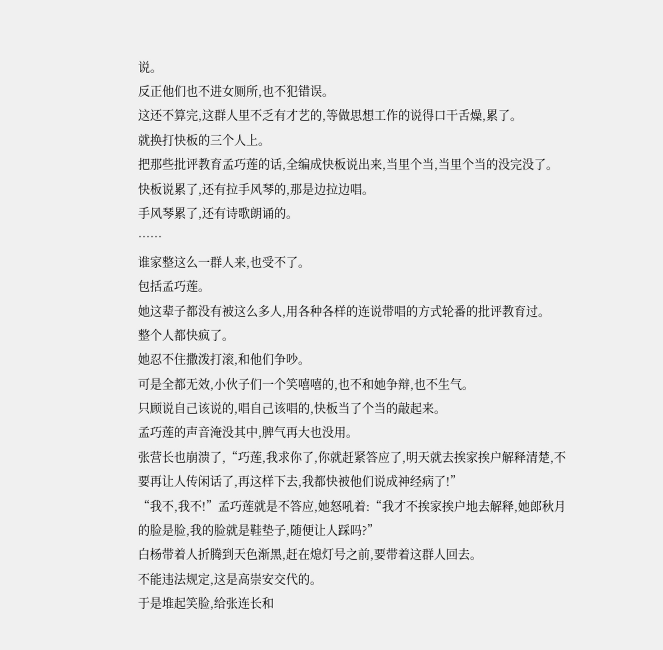说。
反正他们也不进女厕所,也不犯错误。
这还不算完,这群人里不乏有才艺的,等做思想工作的说得口干舌燥,累了。
就换打快板的三个人上。
把那些批评教育孟巧莲的话,全编成快板说出来,当里个当,当里个当的没完没了。
快板说累了,还有拉手风琴的,那是边拉边唱。
手风琴累了,还有诗歌朗诵的。
……
谁家整这么一群人来,也受不了。
包括孟巧莲。
她这辈子都没有被这么多人,用各种各样的连说带唱的方式轮番的批评教育过。
整个人都快疯了。
她忍不住撒泼打滚,和他们争吵。
可是全都无效,小伙子们一个笑嘻嘻的,也不和她争辩,也不生气。
只顾说自己该说的,唱自己该唱的,快板当了个当的敲起来。
孟巧莲的声音淹没其中,脾气再大也没用。
张营长也崩溃了,“巧莲,我求你了,你就赶紧答应了,明天就去挨家挨户解释清楚,不要再让人传闲话了,再这样下去,我都快被他们说成神经病了!”
“我不,我不!”孟巧莲就是不答应,她怒吼着:“我才不挨家挨户地去解释,她郎秋月的脸是脸,我的脸就是鞋垫子,随便让人踩吗?”
白杨带着人折腾到天色渐黑,赶在熄灯号之前,要带着这群人回去。
不能违法规定,这是高崇安交代的。
于是堆起笑脸,给张连长和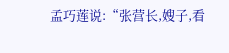孟巧莲说:“张营长,嫂子,看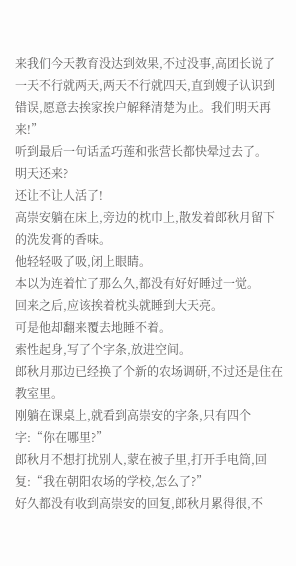来我们今天教育没达到效果,不过没事,高团长说了一天不行就两天,两天不行就四天,直到嫂子认识到错误,愿意去挨家挨户解释清楚为止。我们明天再来!”
听到最后一句话孟巧莲和张营长都快晕过去了。
明天还来?
还让不让人活了!
高崇安躺在床上,旁边的枕巾上,散发着郎秋月留下的洗发膏的香味。
他轻轻吸了吸,闭上眼睛。
本以为连着忙了那么久,都没有好好睡过一觉。
回来之后,应该挨着枕头就睡到大天亮。
可是他却翻来覆去地睡不着。
索性起身,写了个字条,放进空间。
郎秋月那边已经换了个新的农场调研,不过还是住在教室里。
刚躺在课桌上,就看到高崇安的字条,只有四个字:“你在哪里?”
郎秋月不想打扰别人,蒙在被子里,打开手电筒,回复:“我在朝阳农场的学校,怎么了?”
好久都没有收到高崇安的回复,郎秋月累得很,不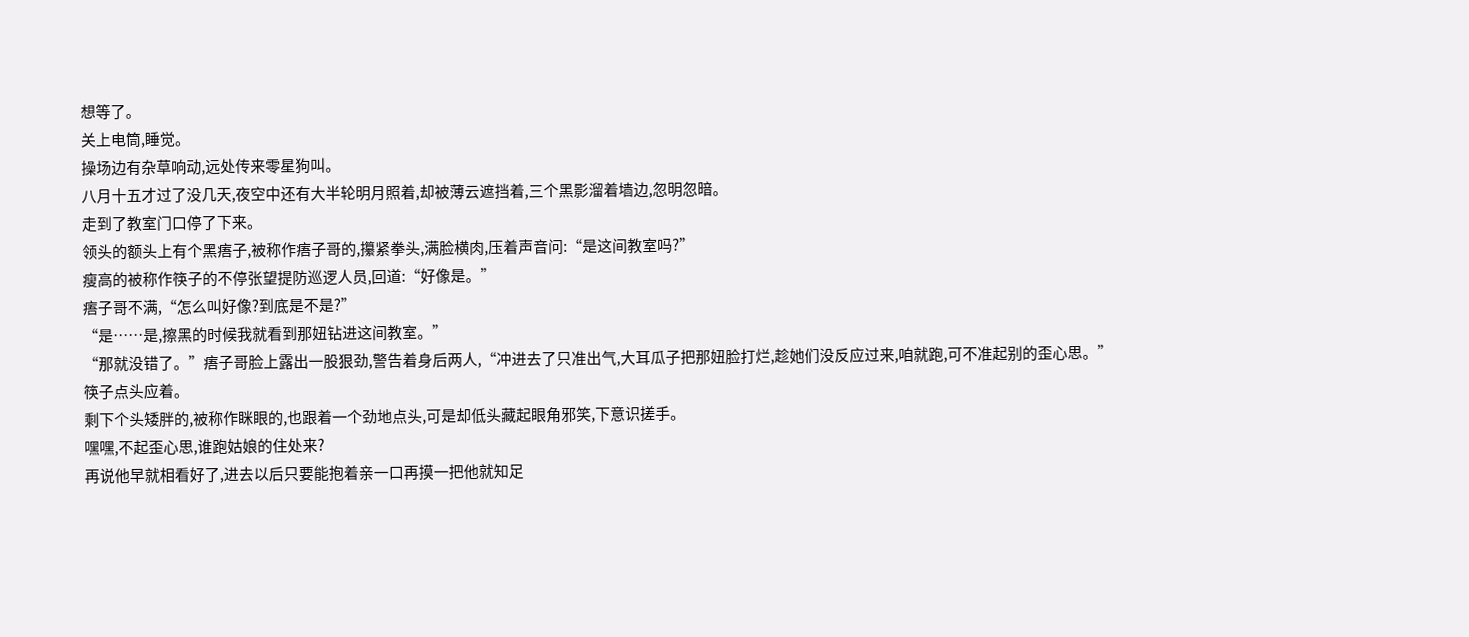想等了。
关上电筒,睡觉。
操场边有杂草响动,远处传来零星狗叫。
八月十五才过了没几天,夜空中还有大半轮明月照着,却被薄云遮挡着,三个黑影溜着墙边,忽明忽暗。
走到了教室门口停了下来。
领头的额头上有个黑痦子,被称作痦子哥的,攥紧拳头,满脸横肉,压着声音问:“是这间教室吗?”
瘦高的被称作筷子的不停张望提防巡逻人员,回道:“好像是。”
痦子哥不满,“怎么叫好像?到底是不是?”
“是……是,擦黑的时候我就看到那妞钻进这间教室。”
“那就没错了。”痦子哥脸上露出一股狠劲,警告着身后两人,“冲进去了只准出气,大耳瓜子把那妞脸打烂,趁她们没反应过来,咱就跑,可不准起别的歪心思。”
筷子点头应着。
剩下个头矮胖的,被称作眯眼的,也跟着一个劲地点头,可是却低头藏起眼角邪笑,下意识搓手。
嘿嘿,不起歪心思,谁跑姑娘的住处来?
再说他早就相看好了,进去以后只要能抱着亲一口再摸一把他就知足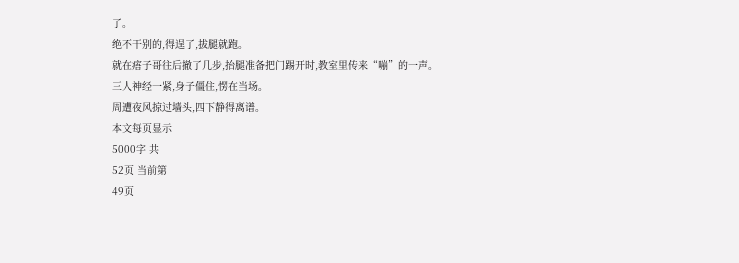了。
绝不干别的,得逞了,拔腿就跑。
就在痦子哥往后撤了几步,抬腿准备把门踢开时,教室里传来“嘣”的一声。
三人神经一紧,身子僵住,愣在当场。
周遭夜风掠过墙头,四下静得离谱。
本文每页显示
5000字 共
52页 当前第
49页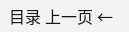目录 上一页 ←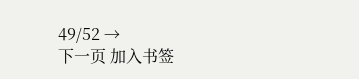49/52 →
下一页 加入书签